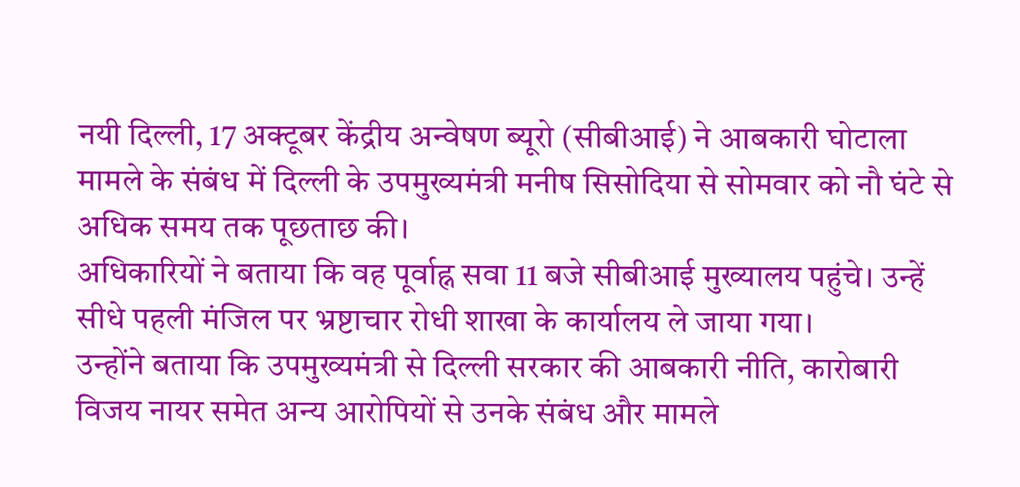नयी दिल्ली, 17 अक्टूबर केंद्रीय अन्वेषण ब्यूरो (सीबीआई) ने आबकारी घोटाला मामले के संबंध में दिल्ली के उपमुख्यमंत्री मनीष सिसोदिया से सोमवार को नौ घंटे से अधिक समय तक पूछताछ की।
अधिकारियों ने बताया कि वह पूर्वाह्न सवा 11 बजे सीबीआई मुख्यालय पहुंचे। उन्हें सीधे पहली मंजिल पर भ्रष्टाचार रोधी शाखा के कार्यालय ले जाया गया।
उन्होंने बताया कि उपमुख्यमंत्री से दिल्ली सरकार की आबकारी नीति, कारोबारी विजय नायर समेत अन्य आरोपियों से उनके संबंध और मामले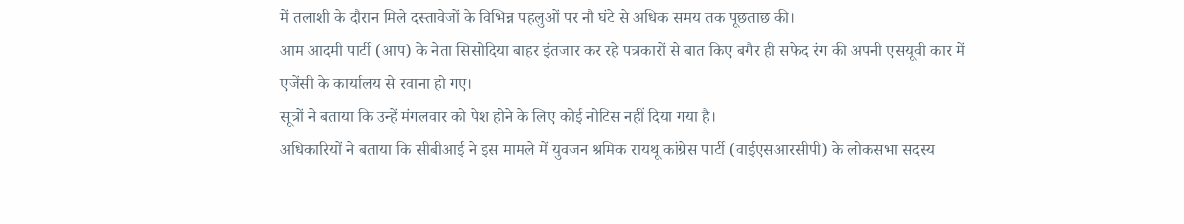में तलाशी के दौरान मिले दस्तावेजों के विभिन्न पहलुओं पर नौ घंटे से अधिक समय तक पूछताछ की।
आम आदमी पार्टी (आप) के नेता सिसोदिया बाहर इंतजार कर रहे पत्रकारों से बात किए बगैर ही सफेद रंग की अपनी एसयूवी कार में एजेंसी के कार्यालय से रवाना हो गए।
सूत्रों ने बताया कि उन्हें मंगलवार को पेश होने के लिए कोई नोटिस नहीं दिया गया है।
अधिकारियों ने बताया कि सीबीआई ने इस मामले में युवजन श्रमिक रायथू कांग्रेस पार्टी (वाईएसआरसीपी) के लोकसभा सदस्य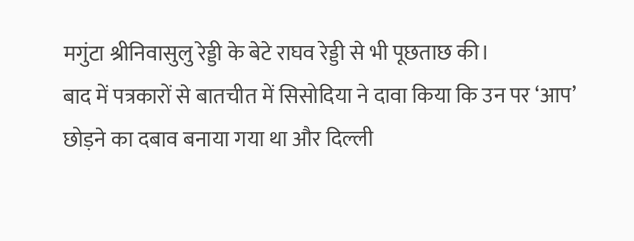मगुंटा श्रीनिवासुलु रेड्डी के बेटे राघव रेड्डी से भी पूछताछ की।
बाद में पत्रकारों से बातचीत में सिसोदिया ने दावा किया कि उन पर ‘आप’ छोड़ने का दबाव बनाया गया था और दिल्ली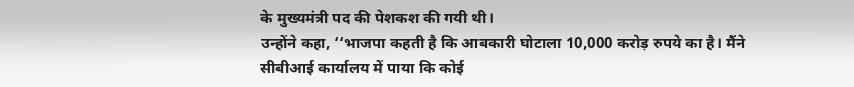के मुख्यमंत्री पद की पेशकश की गयी थी।
उन्होंने कहा, ‘‘भाजपा कहती है कि आबकारी घोटाला 10,000 करोड़ रुपये का है। मैंने सीबीआई कार्यालय में पाया कि कोई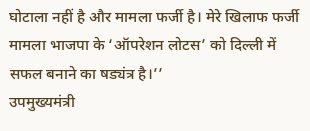घोटाला नहीं है और मामला फर्जी है। मेरे खिलाफ फर्जी मामला भाजपा के ‘ऑपरेशन लोटस’ को दिल्ली में सफल बनाने का षड्यंत्र है।’’
उपमुख्यमंत्री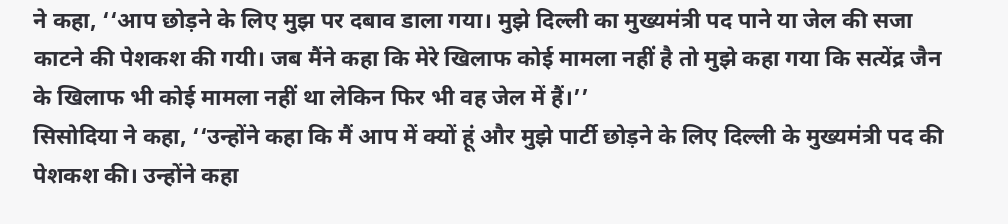ने कहा, ‘‘आप छोड़ने के लिए मुझ पर दबाव डाला गया। मुझे दिल्ली का मुख्यमंत्री पद पाने या जेल की सजा काटने की पेशकश की गयी। जब मैंने कहा कि मेरे खिलाफ कोई मामला नहीं है तो मुझे कहा गया कि सत्येंद्र जैन के खिलाफ भी कोई मामला नहीं था लेकिन फिर भी वह जेल में हैं।’’
सिसोदिया ने कहा, ‘‘उन्होंने कहा कि मैं आप में क्यों हूं और मुझे पार्टी छोड़ने के लिए दिल्ली के मुख्यमंत्री पद की पेशकश की। उन्होंने कहा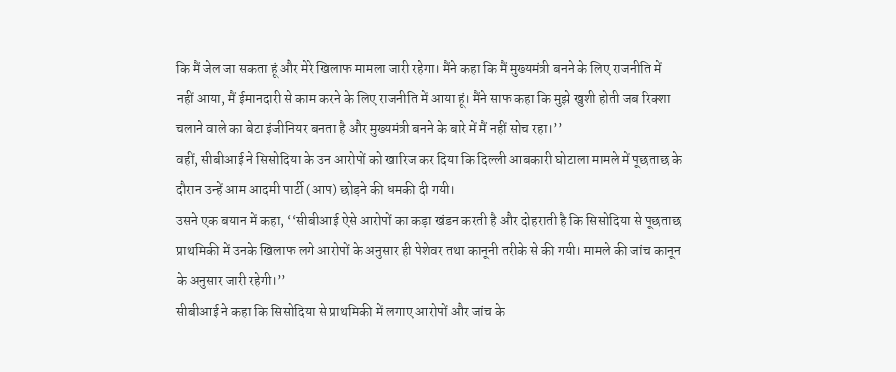कि मैं जेल जा सकता हूं और मेरे खिलाफ मामला जारी रहेगा। मैंने कहा कि मैं मुख्यमंत्री बनने के लिए राजनीति में नहीं आया, मैं ईमानदारी से काम करने के लिए राजनीति में आया हूं। मैंने साफ कहा कि मुझे खुशी होती जब रिक्शा चलाने वाले का बेटा इंजीनियर बनता है और मुख्यमंत्री बनने के बारे में मैं नहीं सोच रहा।’’
वहीं, सीबीआई ने सिसोदिया के उन आरोपों को खारिज कर दिया कि दिल्ली आबकारी घोटाला मामले में पूछताछ के दौरान उन्हें आम आदमी पार्टी (आप) छोड़ने की धमकी दी गयी।
उसने एक बयान में कहा, ‘‘सीबीआई ऐसे आरोपों का कड़ा खंडन करती है और दोहराती है कि सिसोदिया से पूछताछ प्राथमिकी में उनके खिलाफ लगे आरोपों के अनुसार ही पेशेवर तथा कानूनी तरीके से की गयी। मामले की जांच कानून के अनुसार जारी रहेगी।’’
सीबीआई ने कहा कि सिसोदिया से प्राथमिकी में लगाए आरोपों और जांच के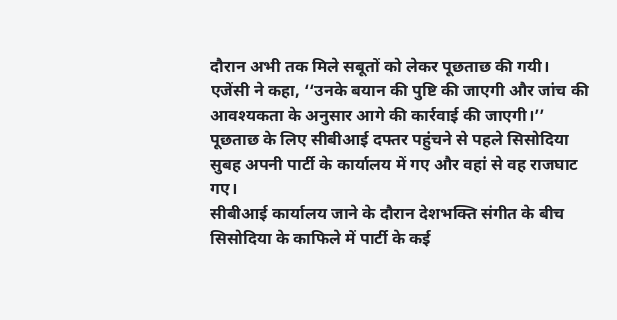दौरान अभी तक मिले सबूतों को लेकर पूछताछ की गयी।
एजेंसी ने कहा, ‘‘उनके बयान की पुष्टि की जाएगी और जांच की आवश्यकता के अनुसार आगे की कार्रवाई की जाएगी।’’
पूछताछ के लिए सीबीआई दफ्तर पहुंचने से पहले सिसोदिया सुबह अपनी पार्टी के कार्यालय में गए और वहां से वह राजघाट गए।
सीबीआई कार्यालय जाने के दौरान देशभक्ति संगीत के बीच सिसोदिया के काफिले में पार्टी के कई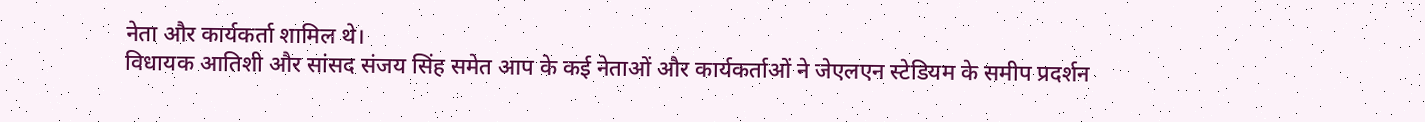नेता और कार्यकर्ता शामिल थे।
विधायक आतिशी और सांसद संजय सिंह समेत आप के कई नेताओं और कार्यकर्ताओं ने जेएलएन स्टेडियम के समीप प्रदर्शन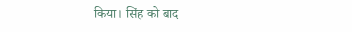किया। सिंह को बाद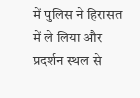में पुलिस ने हिरासत में ले लिया और प्रदर्शन स्थल से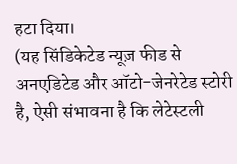हटा दिया।
(यह सिंडिकेटेड न्यूज़ फीड से अनएडिटेड और ऑटो-जेनरेटेड स्टोरी है, ऐसी संभावना है कि लेटेस्टली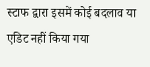स्टाफ द्वारा इसमें कोई बदलाव या एडिट नहीं किया गया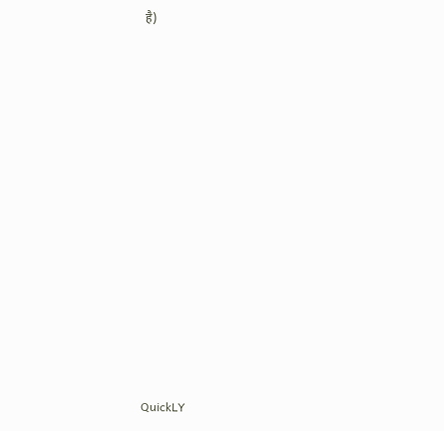है)













QuickLY